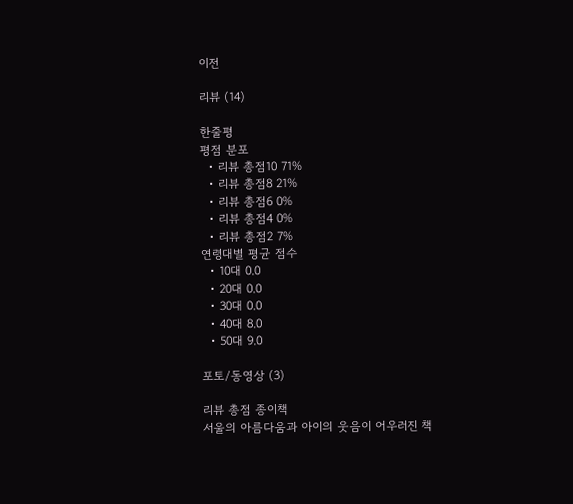이전

리뷰 (14)

한줄평
평점 분포
  • 리뷰 총점10 71%
  • 리뷰 총점8 21%
  • 리뷰 총점6 0%
  • 리뷰 총점4 0%
  • 리뷰 총점2 7%
연령대별 평균 점수
  • 10대 0.0
  • 20대 0.0
  • 30대 0.0
  • 40대 8.0
  • 50대 9.0

포토/동영상 (3)

리뷰 총점 종이책
서울의 아름다움과 아이의 웃음이 어우러진 책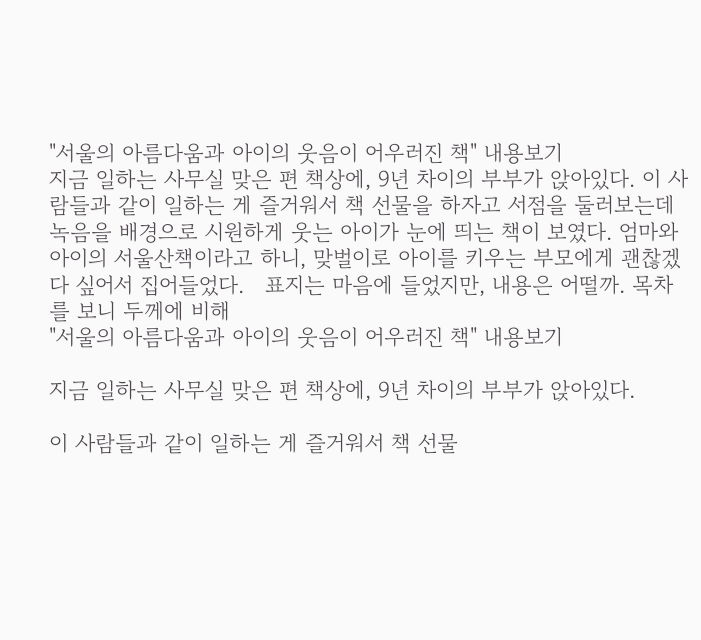"서울의 아름다움과 아이의 웃음이 어우러진 책" 내용보기
지금 일하는 사무실 맞은 편 책상에, 9년 차이의 부부가 앉아있다. 이 사람들과 같이 일하는 게 즐거워서 책 선물을 하자고 서점을 둘러보는데 녹음을 배경으로 시원하게 웃는 아이가 눈에 띄는 책이 보였다. 엄마와 아이의 서울산책이라고 하니, 맞벌이로 아이를 키우는 부모에게 괜찮겠다 싶어서 집어들었다.   표지는 마음에 들었지만, 내용은 어떨까. 목차를 보니 두께에 비해
"서울의 아름다움과 아이의 웃음이 어우러진 책" 내용보기

지금 일하는 사무실 맞은 편 책상에, 9년 차이의 부부가 앉아있다.

이 사람들과 같이 일하는 게 즐거워서 책 선물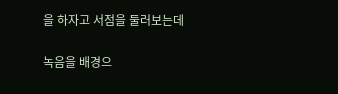을 하자고 서점을 둘러보는데

녹음을 배경으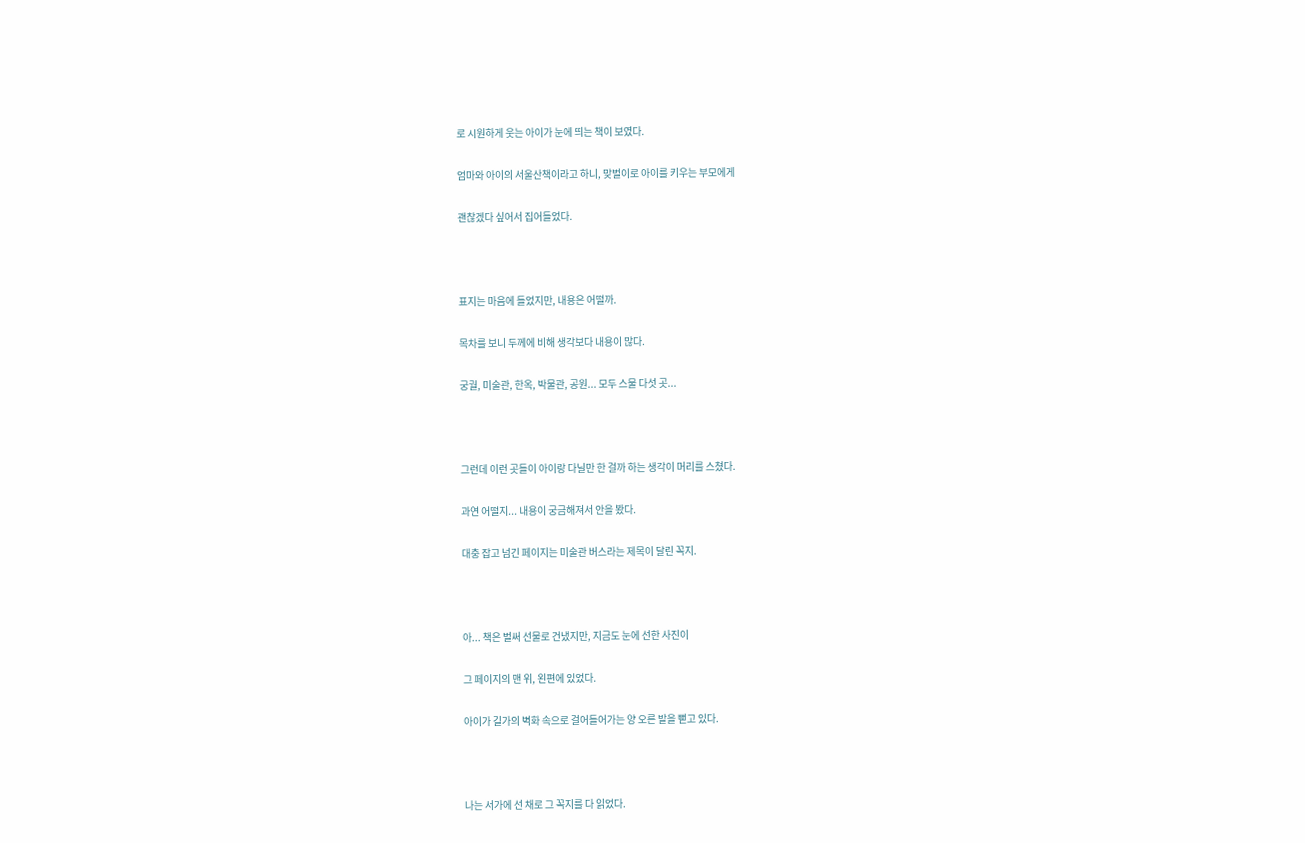로 시원하게 웃는 아이가 눈에 띄는 책이 보였다.

엄마와 아이의 서울산책이라고 하니, 맞벌이로 아이를 키우는 부모에게

괜찮겠다 싶어서 집어들었다.



표지는 마음에 들었지만, 내용은 어떨까.

목차를 보니 두께에 비해 생각보다 내용이 많다.

궁궐, 미술관, 한옥, 박물관, 공원... 모두 스물 다섯 곳...



그런데 이런 곳들이 아이랑 다닐만 한 걸까 하는 생각이 머리를 스쳤다.

과연 어떨지... 내용이 궁금해져서 안을 봤다.

대충 잡고 넘긴 페이지는 미술관 버스라는 제목이 달린 꼭지.



아... 책은 벌써 선물로 건냈지만, 지금도 눈에 선한 사진이

그 페이지의 맨 위, 왼편에 있었다.

아이가 길가의 벽화 속으로 걸어들어가는 양 오른 발을 뻗고 있다.



나는 서가에 선 채로 그 꼭지를 다 읽었다.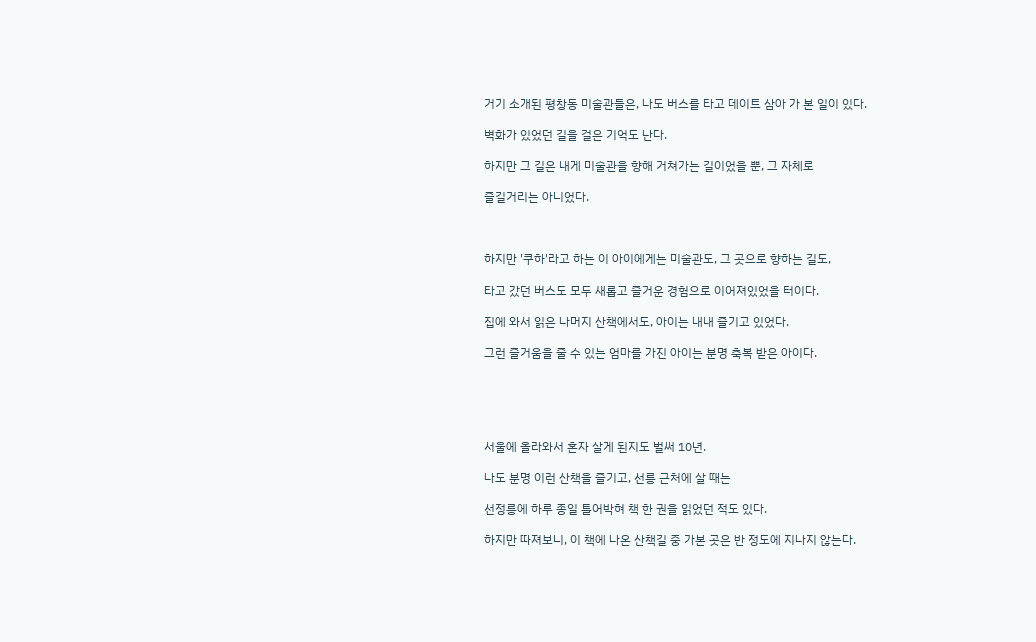거기 소개된 평창동 미술관들은, 나도 버스를 타고 데이트 삼아 가 본 일이 있다.

벽화가 있었던 길을 걸은 기억도 난다.

하지만 그 길은 내게 미술관을 향해 거쳐가는 길이었을 뿐, 그 자체로

즐길거리는 아니었다.



하지만 '쿠하'라고 하는 이 아이에게는 미술관도, 그 곳으로 향하는 길도,

타고 갔던 버스도 모두 새롭고 즐거운 경험으로 이어져있었을 터이다.

집에 와서 읽은 나머지 산책에서도, 아이는 내내 즐기고 있었다.

그런 즐거움을 줄 수 있는 엄마를 가진 아이는 분명 축복 받은 아이다.





서울에 올라와서 혼자 살게 된지도 벌써 10년.

나도 분명 이런 산책을 즐기고, 선릉 근처에 살 때는

선정릉에 하루 종일 틀어박혀 책 한 권을 읽었던 적도 있다.

하지만 따져보니, 이 책에 나온 산책길 중 가본 곳은 반 정도에 지나지 않는다.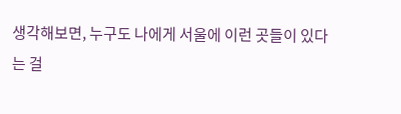생각해보면, 누구도 나에게 서울에 이런 곳들이 있다는 걸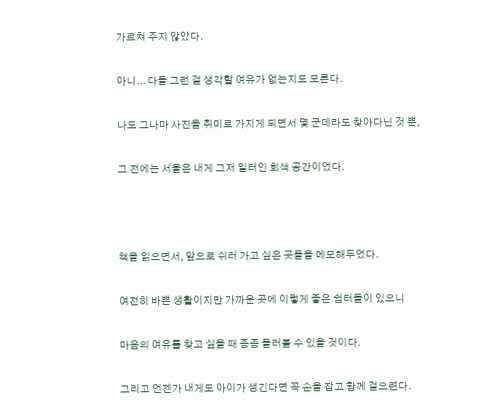가르쳐 주지 않았다.

아니... 다들 그런 걸 생각할 여유가 없는지도 모른다.

나도 그나마 사진을 취미로 가지게 되면서 몇 군데라도 찾아다닌 것 뿐,

그 전에는 서울은 내게 그저 일터인 회색 공간이었다.



책을 읽으면서, 앞으로 쉬러 가고 싶은 곳들을 메모해두었다.

여전히 바쁜 생활이지만 가까운 곳에 이렇게 좋은 쉼터들이 있으니

마음의 여유를 찾고 싶을 때 종종 들러볼 수 있을 것이다.

그리고 언젠가 내게도 아이가 생긴다면 꼭 손을 잡고 함께 걸으련다.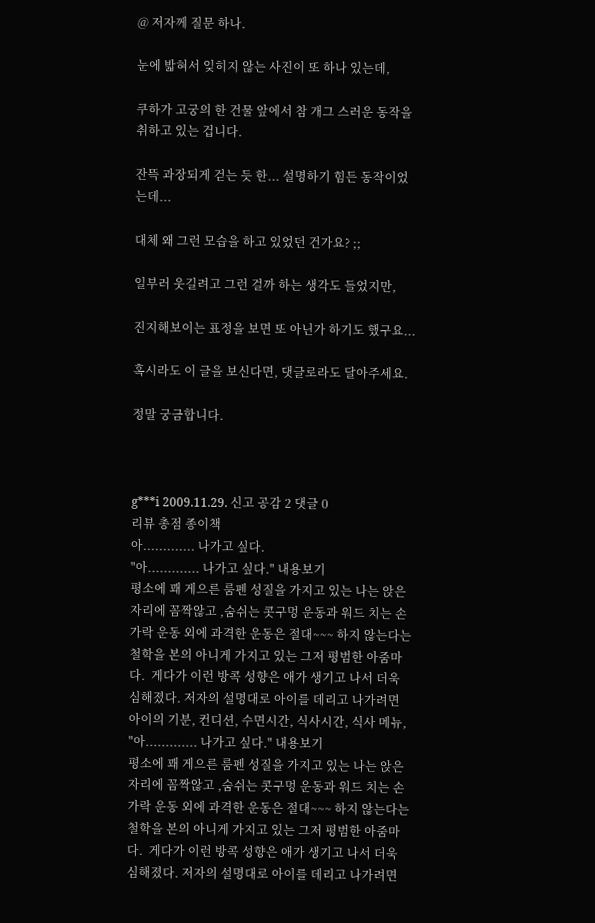@ 저자께 질문 하나.

눈에 밟혀서 잊히지 않는 사진이 또 하나 있는데,

쿠하가 고궁의 한 건물 앞에서 참 개그 스러운 동작을 취하고 있는 겁니다.

잔뜩 과장되게 걷는 듯 한... 설명하기 힘든 동작이었는데...

대체 왜 그런 모습을 하고 있었던 건가요? ;;

일부러 웃길려고 그런 걸까 하는 생각도 들었지만,

진지해보이는 표정을 보면 또 아닌가 하기도 했구요...

혹시라도 이 글을 보신다면, 댓글로라도 달아주세요.

정말 궁금합니다.



g***i 2009.11.29. 신고 공감 2 댓글 0
리뷰 총점 종이책
아............. 나가고 싶다.
"아............. 나가고 싶다." 내용보기
평소에 꽤 게으른 룸펜 성질을 가지고 있는 나는 앉은 자리에 꼼짝않고 ,숨쉬는 콧구멍 운동과 워드 치는 손가락 운동 외에 과격한 운동은 절대~~~ 하지 않는다는 철학을 본의 아니게 가지고 있는 그저 평범한 아줌마다.  게다가 이런 방콕 성향은 애가 생기고 나서 더욱 심해졌다. 저자의 설명대로 아이를 데리고 나가려면 아이의 기분, 컨디션, 수면시간, 식사시간, 식사 메뉴,
"아............. 나가고 싶다." 내용보기
평소에 꽤 게으른 룸펜 성질을 가지고 있는 나는 앉은 자리에 꼼짝않고 ,숨쉬는 콧구멍 운동과 워드 치는 손가락 운동 외에 과격한 운동은 절대~~~ 하지 않는다는 철학을 본의 아니게 가지고 있는 그저 평범한 아줌마다.  게다가 이런 방콕 성향은 애가 생기고 나서 더욱 심해졌다. 저자의 설명대로 아이를 데리고 나가려면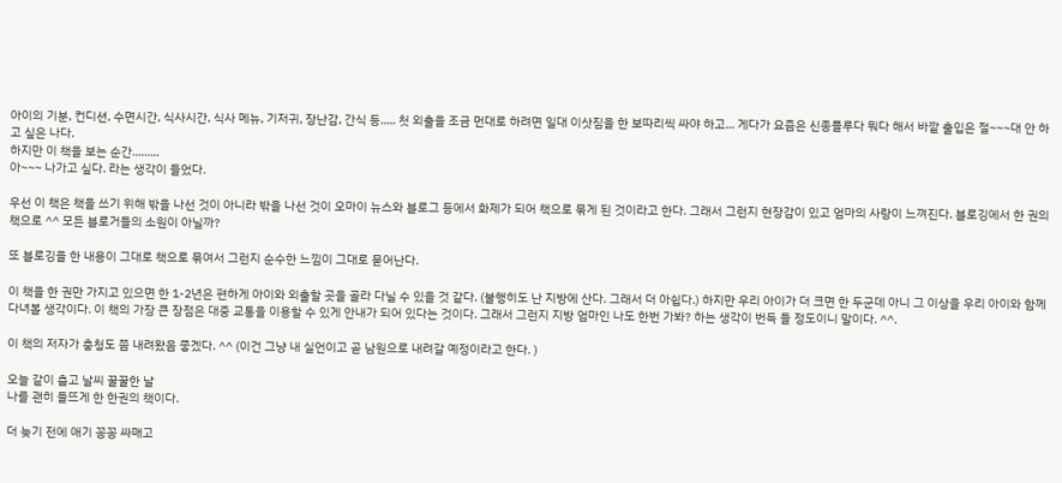아이의 기분, 컨디션, 수면시간, 식사시간, 식사 메뉴, 기저귀, 장난감, 간식 등..... 첫 외출을 조금 먼대로 하려면 일대 이삿짐을 한 보따리씩 싸야 하고... 게다가 요즘은 신종플루다 뭐다 해서 바깥 출입은 절~~~대 안 하고 싶은 나다.
하지만 이 책을 보는 순간.........
아~~~ 나가고 싶다. 라는 생각이 들었다.

우선 이 책은 책을 쓰기 위해 밖을 나선 것이 아니라 밖을 나선 것이 오마이 뉴스와 블로그 등에서 화제가 되어 책으로 묶게 된 것이라고 한다. 그래서 그런지 현장감이 있고 엄마의 사랑이 느껴진다. 블로깅에서 한 권의 책으로 ^^ 모든 블로거들의 소원이 아닐까?

또 블로깅을 한 내용이 그대로 책으로 묶여서 그런지 순수한 느낌이 그대로 묻어난다.

이 책을 한 권만 가지고 있으면 한 1-2년은 편하게 아이와 외출할 곳을 골라 다닐 수 있을 것 같다. (불행히도 난 지방에 산다. 그래서 더 아쉽다.) 하지만 우리 아이가 더 크면 한 두군데 아니 그 이상을 우리 아이와 함께 다녀볼 생각이다. 이 책의 가장 큰 장점은 대중 교통을 이용할 수 있게 안내가 되어 있다는 것이다. 그래서 그런지 지방 엄마인 나도 한번 가봐? 하는 생각이 번득 들 정도이니 말이다. ^^.

이 책의 저자가 충청도 쯤 내려왔음 좋겠다. ^^ (이건 그냥 내 실언이고 곧 남원으로 내려갈 예정이라고 한다. )

오늘 같이 춥고 날씨 꿀꿀한 날
나를 괜히 들뜨게 한 한권의 책이다.

더 늦기 전에 애기 꽁꽁 싸매고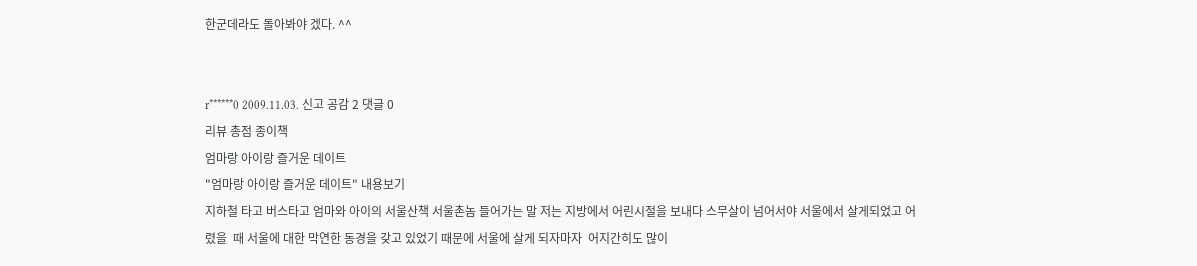한군데라도 돌아봐야 겠다. ^^


r******0 2009.11.03. 신고 공감 2 댓글 0
리뷰 총점 종이책
엄마랑 아이랑 즐거운 데이트
"엄마랑 아이랑 즐거운 데이트" 내용보기
지하철 타고 버스타고 엄마와 아이의 서울산책 서울촌놈 들어가는 말 저는 지방에서 어린시절을 보내다 스무살이 넘어서야 서울에서 살게되었고 어렸을  때 서울에 대한 막연한 동경을 갖고 있었기 때문에 서울에 살게 되자마자  어지간히도 많이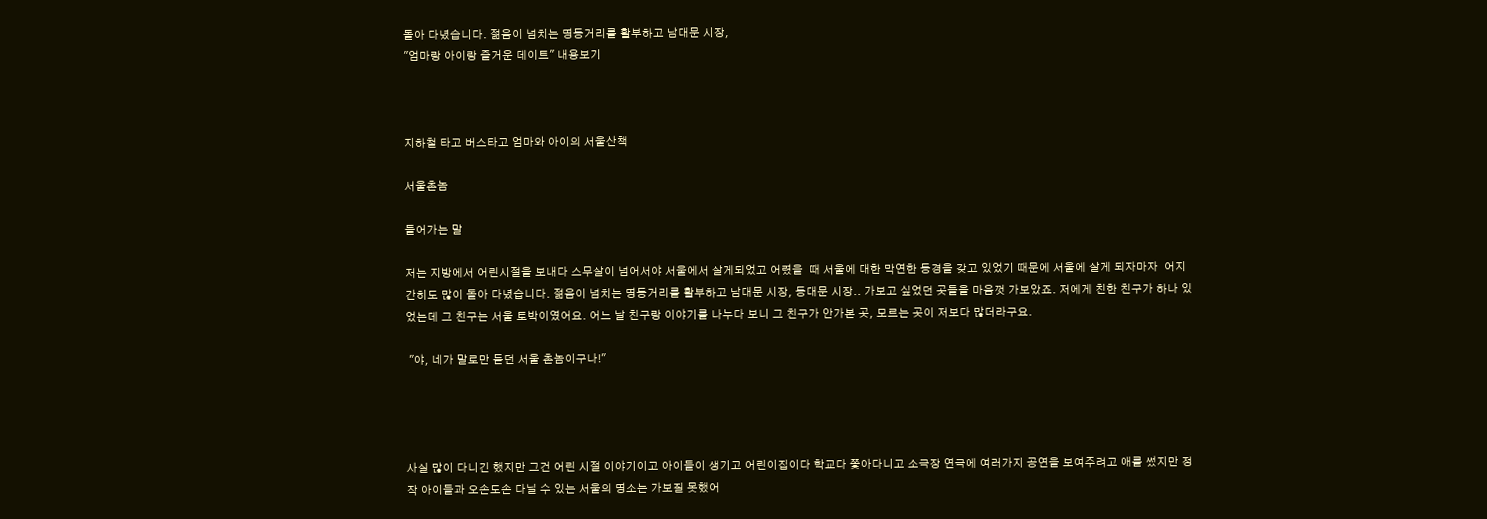돌아 다녔습니다. 젊음이 넘치는 명동거리를 활부하고 남대문 시장,
"엄마랑 아이랑 즐거운 데이트" 내용보기



지하철 타고 버스타고 엄마와 아이의 서울산책

서울촌놈

들어가는 말

저는 지방에서 어린시절을 보내다 스무살이 넘어서야 서울에서 살게되었고 어렸을  때 서울에 대한 막연한 동경을 갖고 있었기 때문에 서울에 살게 되자마자  어지간히도 많이 돌아 다녔습니다. 젊음이 넘치는 명동거리를 활부하고 남대문 시장, 동대문 시장.. 가보고 싶었던 곳들을 마음껏 가보았죠. 저에게 친한 친구가 하나 있었는데 그 친구는 서울 토박이였어요. 어느 날 친구랑 이야기를 나누다 보니 그 친구가 안가본 곳, 모르는 곳이 저보다 많더라구요.

 "야, 네가 말로만 듣던 서울 촌놈이구나!"




사실 많이 다니긴 했지만 그건 어린 시절 이야기이고 아이들이 생기고 어린이집이다 학교다 쫓아다니고 소극장 연극에 여러가지 공연을 보여주려고 애를 썼지만 정작 아이들과 오손도손 다닐 수 있는 서울의 명소는 가보질 못했어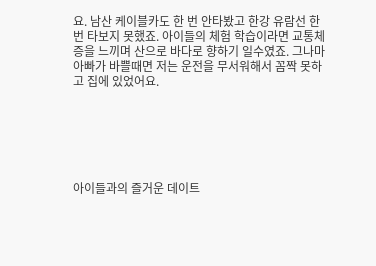요. 남산 케이블카도 한 번 안타봤고 한강 유람선 한 번 타보지 못했죠. 아이들의 체험 학습이라면 교통체증을 느끼며 산으로 바다로 향하기 일수였죠. 그나마 아빠가 바쁠때면 저는 운전을 무서워해서 꼼짝 못하고 집에 있었어요.






아이들과의 즐거운 데이트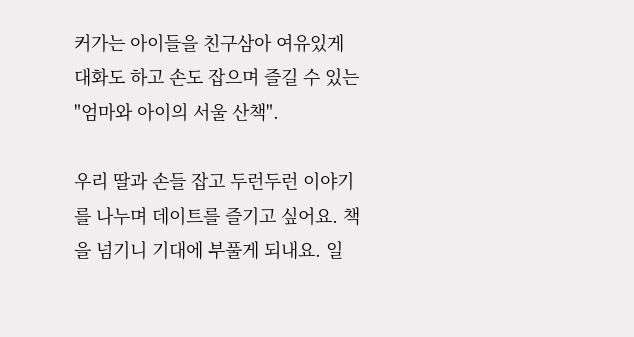커가는 아이들을 친구삼아 여유있게 대화도 하고 손도 잡으며 즐길 수 있는 "엄마와 아이의 서울 산책".

우리 딸과 손들 잡고 두런두런 이야기를 나누며 데이트를 즐기고 싶어요. 책을 넘기니 기대에 부풀게 되내요. 일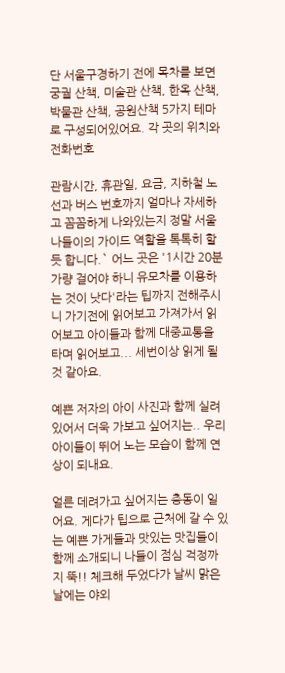단 서울구경하기 전에 목차를 보면 궁궐 산책, 미술관 산책, 한옥 산책, 박물관 산책, 공원산책 5가지 테마로 구성되어있어요. 각 곳의 위치와 전화번호

관람시간, 휴관일, 요금, 지하철 노선과 버스 번호까지 얼마나 자세하고 꼼꼼하게 나와있는지 정말 서울 나들이의 가이드 역할을 톡톡히 할 듯 합니다.` 어느 곳은 '1시간 20분 가량 걸어야 하니 유모차를 이용하는 것이 낫다'라는 팁까지 전해주시니 가기전에 읽어보고 가져가서 읽어보고 아이들과 함께 대중교통을 타며 읽어보고... 세번이상 읽게 될 것 같아요.

예쁜 저자의 아이 사진과 함께 실려있어서 더욱 가보고 싶어지는.. 우리 아이들이 뛰어 노는 모습이 함께 연상이 되내요.

얼른 데려가고 싶어지는 충동이 일어요. 게다가 팁으로 근처에 갈 수 있는 예쁜 가게들과 맛있는 맛집들이 함께 소개되니 나들이 점심 걱정까지 뚝!! 체크해 두었다가 날씨 맑은 날에는 야외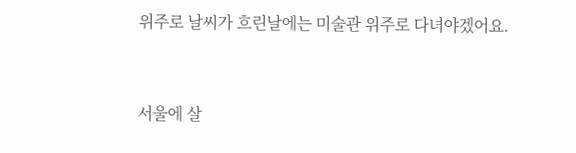위주로 날씨가 흐린날에는 미술관 위주로 다녀야겠어요.



서울에 살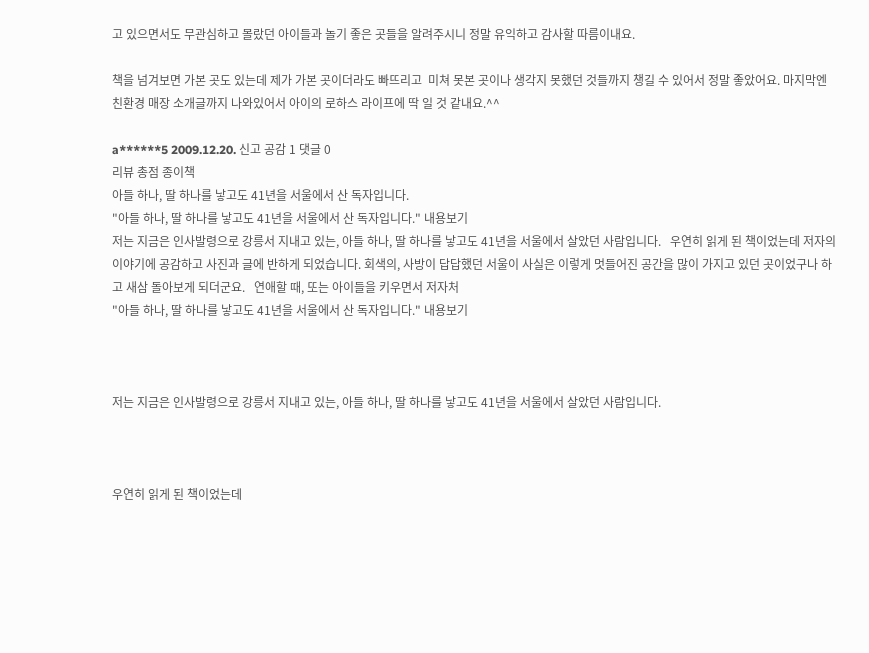고 있으면서도 무관심하고 몰랐던 아이들과 놀기 좋은 곳들을 알려주시니 정말 유익하고 감사할 따름이내요.

책을 넘겨보면 가본 곳도 있는데 제가 가본 곳이더라도 빠뜨리고  미쳐 못본 곳이나 생각지 못했던 것들까지 챙길 수 있어서 정말 좋았어요. 마지막엔 친환경 매장 소개글까지 나와있어서 아이의 로하스 라이프에 딱 일 것 같내요.^^

a******5 2009.12.20. 신고 공감 1 댓글 0
리뷰 총점 종이책
아들 하나, 딸 하나를 낳고도 41년을 서울에서 산 독자입니다.
"아들 하나, 딸 하나를 낳고도 41년을 서울에서 산 독자입니다." 내용보기
저는 지금은 인사발령으로 강릉서 지내고 있는, 아들 하나, 딸 하나를 낳고도 41년을 서울에서 살았던 사람입니다.   우연히 읽게 된 책이었는데 저자의 이야기에 공감하고 사진과 글에 반하게 되었습니다. 회색의, 사방이 답답했던 서울이 사실은 이렇게 멋들어진 공간을 많이 가지고 있던 곳이었구나 하고 새삼 돌아보게 되더군요.   연애할 때, 또는 아이들을 키우면서 저자처
"아들 하나, 딸 하나를 낳고도 41년을 서울에서 산 독자입니다." 내용보기



저는 지금은 인사발령으로 강릉서 지내고 있는, 아들 하나, 딸 하나를 낳고도 41년을 서울에서 살았던 사람입니다.



우연히 읽게 된 책이었는데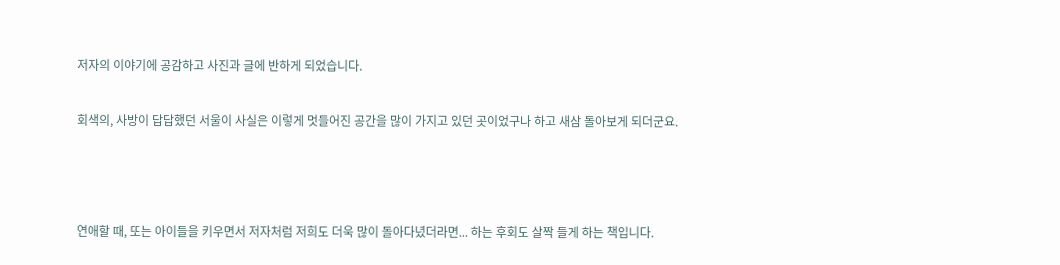저자의 이야기에 공감하고 사진과 글에 반하게 되었습니다.

회색의, 사방이 답답했던 서울이 사실은 이렇게 멋들어진 공간을 많이 가지고 있던 곳이었구나 하고 새삼 돌아보게 되더군요.



연애할 때, 또는 아이들을 키우면서 저자처럼 저희도 더욱 많이 돌아다녔더라면... 하는 후회도 살짝 들게 하는 책입니다.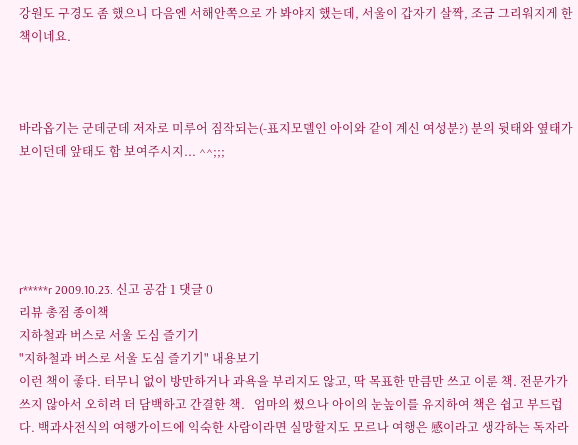강원도 구경도 좀 했으니 다음엔 서해안쪽으로 가 봐야지 했는데, 서울이 갑자기 살짝, 조금 그리워지게 한 책이네요.



바라옵기는 군데군데 저자로 미루어 짐작되는(-표지모델인 아이와 같이 계신 여성분?) 분의 뒷태와 옆태가 보이던데 앞태도 함 보여주시지... ^^;;;





r*****r 2009.10.23. 신고 공감 1 댓글 0
리뷰 총점 종이책
지하철과 버스로 서울 도심 즐기기
"지하철과 버스로 서울 도심 즐기기" 내용보기
이런 책이 좋다. 터무니 없이 방만하거나 과욕을 부리지도 않고, 딱 목표한 만큼만 쓰고 이룬 책. 전문가가 쓰지 않아서 오히려 더 담백하고 간결한 책.   엄마의 썼으나 아이의 눈높이를 유지하여 책은 쉽고 부드럽다. 백과사전식의 여행가이드에 익숙한 사람이라면 실망할지도 모르나 여행은 感이라고 생각하는 독자라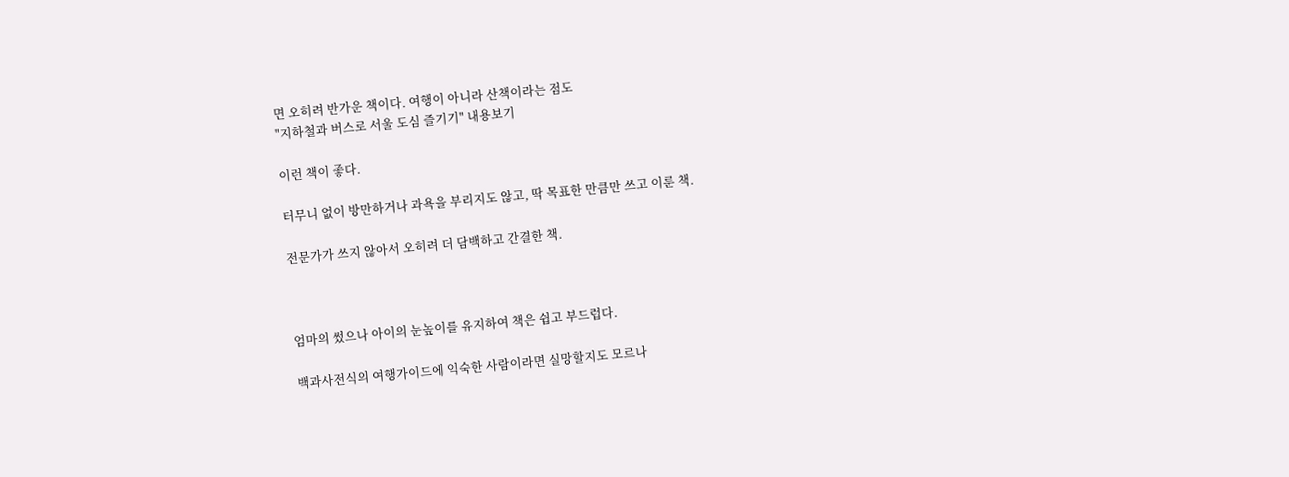면 오히려 반가운 책이다. 여행이 아니라 산책이라는 점도
"지하철과 버스로 서울 도심 즐기기" 내용보기

이런 책이 좋다.

터무니 없이 방만하거나 과욕을 부리지도 않고, 딱 목표한 만큼만 쓰고 이룬 책.

전문가가 쓰지 않아서 오히려 더 담백하고 간결한 책.



엄마의 썼으나 아이의 눈높이를 유지하여 책은 쉽고 부드럽다.

백과사전식의 여행가이드에 익숙한 사람이라면 실망할지도 모르나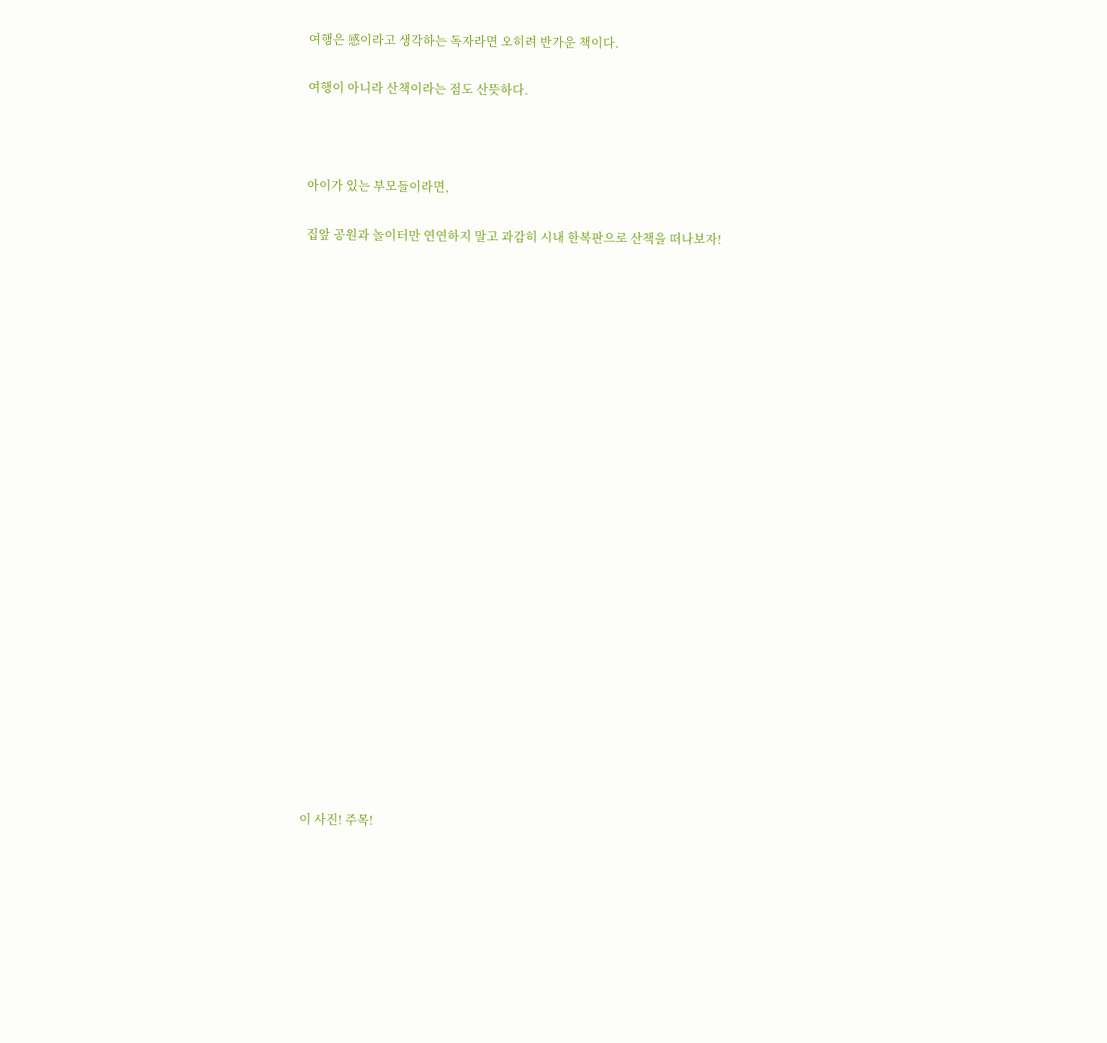여행은 感이라고 생각하는 독자라면 오히려 반가운 책이다.

여행이 아니라 산책이라는 점도 산뜻하다.



아이가 있는 부모들이라면,

집앞 공원과 놀이터만 연연하지 말고 과감히 시내 한복판으로 산책을 떠나보자!























이 사진! 주목!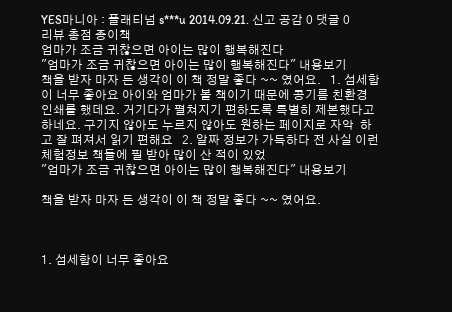YES마니아 : 플래티넘 s***u 2014.09.21. 신고 공감 0 댓글 0
리뷰 총점 종이책
엄마가 조금 귀찮으면 아이는 많이 행복해진다
"엄마가 조금 귀찮으면 아이는 많이 행복해진다" 내용보기
책을 받자 마자 든 생각이 이 책 정말 좋다 ~~ 였어요.   1. 섬세함이 너무 좋아요 아이와 엄마가 볼 책이기 때문에 콩기름 친환경 인쇄를 했데요. 거기다가 펼쳐지기 편하도록 특별히 제본했다고 하네요. 구기지 않아도 누르지 않아도 원하는 페이지로 자악  하고 잘 펴져서 읽기 편해요   2. 알짜 정보가 가득하다 전 사실 이런 체험정보 책들에 필 받아 많이 산 적이 있었
"엄마가 조금 귀찮으면 아이는 많이 행복해진다" 내용보기

책을 받자 마자 든 생각이 이 책 정말 좋다 ~~ 였어요.



1. 섬세함이 너무 좋아요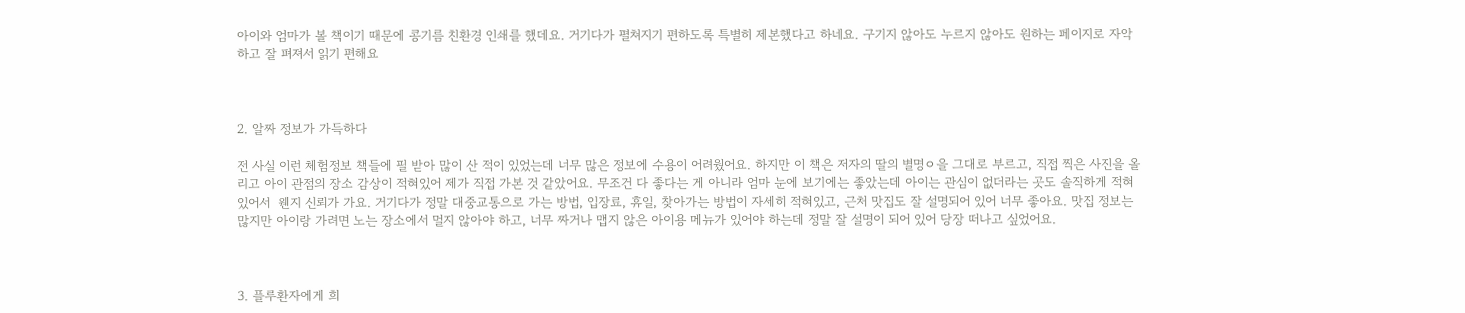아이와 엄마가 볼 책이기 때문에 콩기름 친환경 인쇄를 했데요. 거기다가 펼쳐지기 편하도록 특별히 제본했다고 하네요. 구기지 않아도 누르지 않아도 원하는 페이지로 자악  하고 잘 펴져서 읽기 편해요



2. 알짜 정보가 가득하다

전 사실 이런 체험정보 책들에 필 받아 많이 산 적이 있었는데 너무 많은 정보에 수용이 어려웠어요. 하지만 이 책은 저자의 딸의 별명ㅇ을 그대로 부르고, 직접 찍은 사진을 올리고 아이 관점의 장소 감상이 적혀있어 제가 직접 가본 것 같았어요. 무조건 다 좋다는 게 아니라 엄마 눈에 보기에는 좋았는데 아이는 관심이 없더라는 곳도 솔직하게 적혀 있어서  웬지 신뢰가 가요. 거기다가 정말 대중교통으로 가는 방법, 입장료, 휴일, 찾아가는 방법이 자세히 적혀있고, 근처 맛집도 잘 설명되어 있어 너무 좋아요. 맛집 정보는 많지만 아이랑 가려면 노는 장소에서 멀지 않아야 하고, 너무 짜거나 맵지 않은 아이용 메뉴가 있어야 하는데 정말 잘 설명이 되어 있어 당장 떠나고 싶었어요.



3. 플루환자에게 희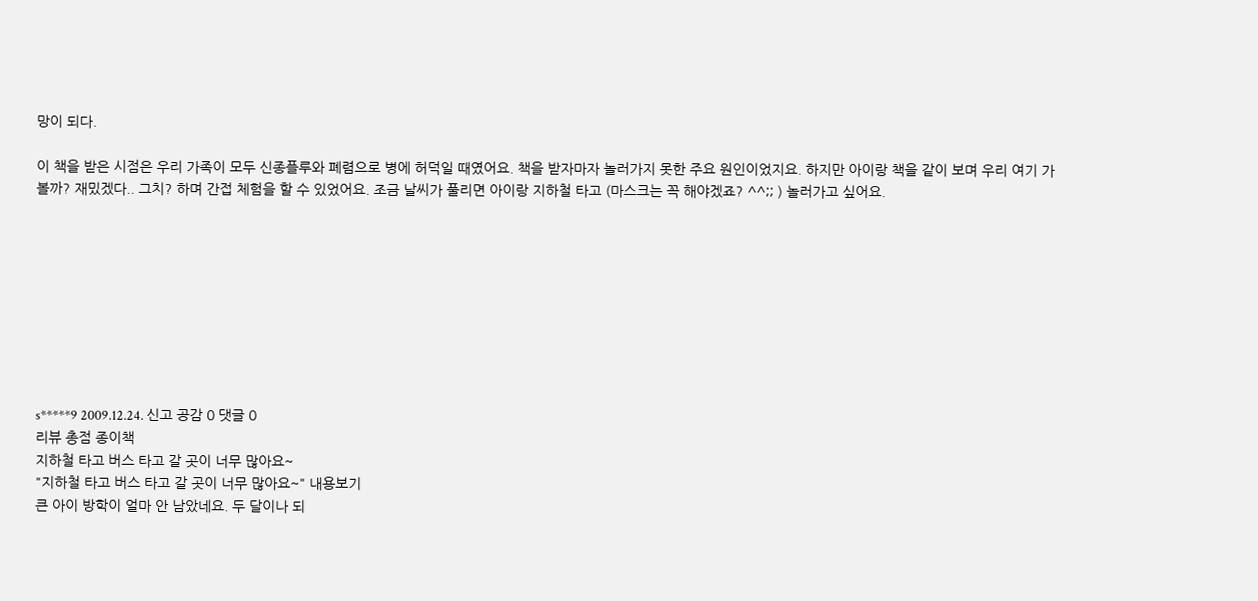망이 되다.

이 책을 받은 시점은 우리 가족이 모두 신종플루와 폐렴으로 병에 허덕일 때였어요. 책을 받자마자 놀러가지 못한 주요 원인이었지요. 하지만 아이랑 책을 같이 보며 우리 여기 가볼까? 재밌겠다.. 그치? 하며 간접 체험을 할 수 있었어요. 조금 날씨가 풀리면 아이랑 지하철 타고 (마스크는 꼭 해야겠죠? ^^;; ) 놀러가고 싶어요.









s*****9 2009.12.24. 신고 공감 0 댓글 0
리뷰 총점 종이책
지하철 타고 버스 타고 갈 곳이 너무 많아요~
"지하철 타고 버스 타고 갈 곳이 너무 많아요~" 내용보기
큰 아이 방학이 얼마 안 남았네요. 두 달이나 되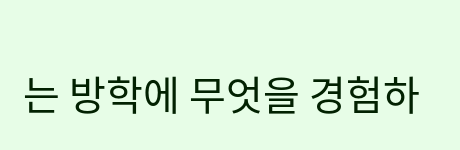는 방학에 무엇을 경험하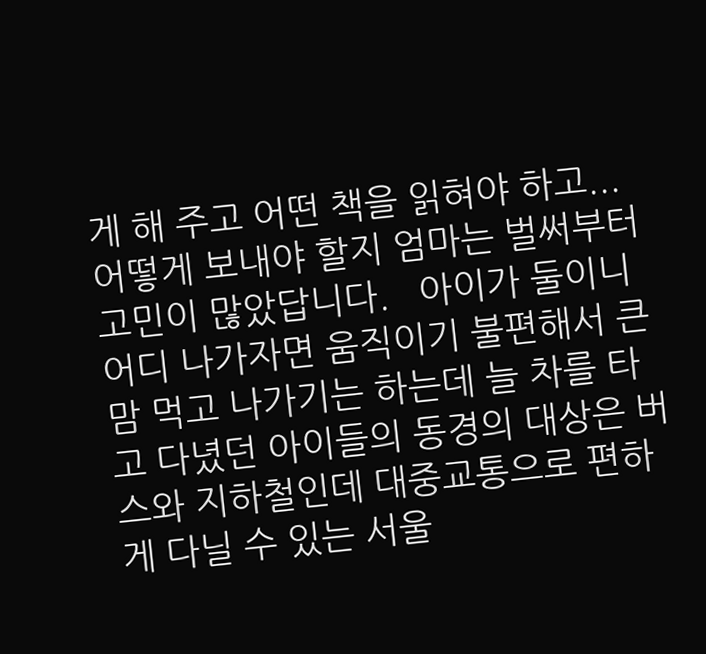게 해 주고 어떤 책을 읽혀야 하고... 어떻게 보내야 할지 엄마는 벌써부터 고민이 많았답니다.   아이가 둘이니 어디 나가자면 움직이기 불편해서 큰 맘 먹고 나가기는 하는데 늘 차를 타고 다녔던 아이들의 동경의 대상은 버스와 지하철인데 대중교통으로 편하게 다닐 수 있는 서울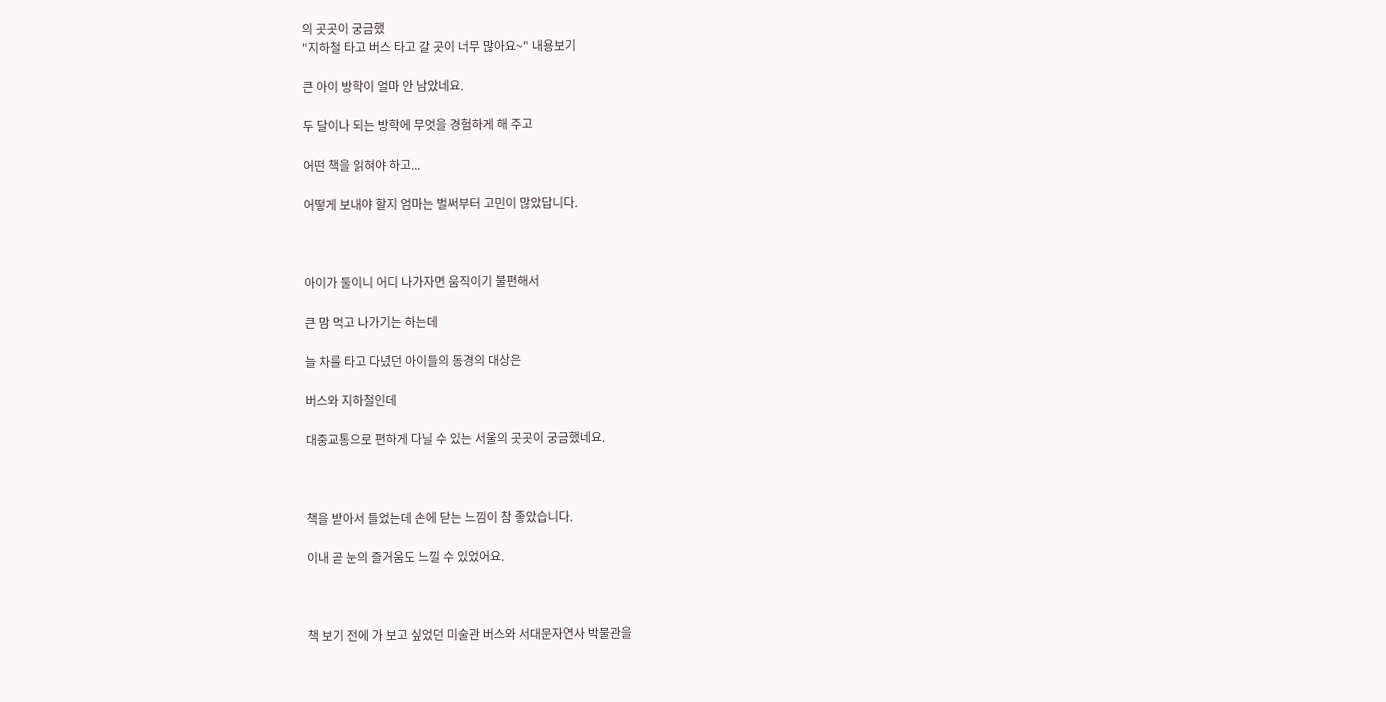의 곳곳이 궁금했
"지하철 타고 버스 타고 갈 곳이 너무 많아요~" 내용보기

큰 아이 방학이 얼마 안 남았네요.

두 달이나 되는 방학에 무엇을 경험하게 해 주고

어떤 책을 읽혀야 하고...

어떻게 보내야 할지 엄마는 벌써부터 고민이 많았답니다.



아이가 둘이니 어디 나가자면 움직이기 불편해서

큰 맘 먹고 나가기는 하는데

늘 차를 타고 다녔던 아이들의 동경의 대상은

버스와 지하철인데

대중교통으로 편하게 다닐 수 있는 서울의 곳곳이 궁금했네요.



책을 받아서 들었는데 손에 닫는 느낌이 참 좋았습니다.

이내 곧 눈의 즐거움도 느낄 수 있었어요.



책 보기 전에 가 보고 싶었던 미술관 버스와 서대문자연사 박물관을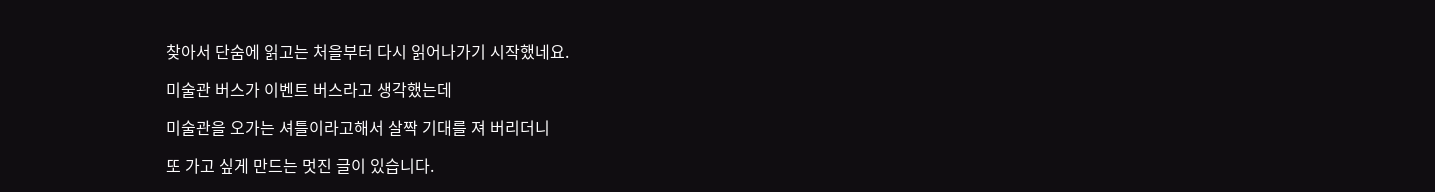찾아서 단숨에 읽고는 처을부터 다시 읽어나가기 시작했네요.

미술관 버스가 이벤트 버스라고 생각했는데

미술관을 오가는 셔틀이라고해서 살짝 기대를 져 버리더니

또 가고 싶게 만드는 멋진 글이 있습니다.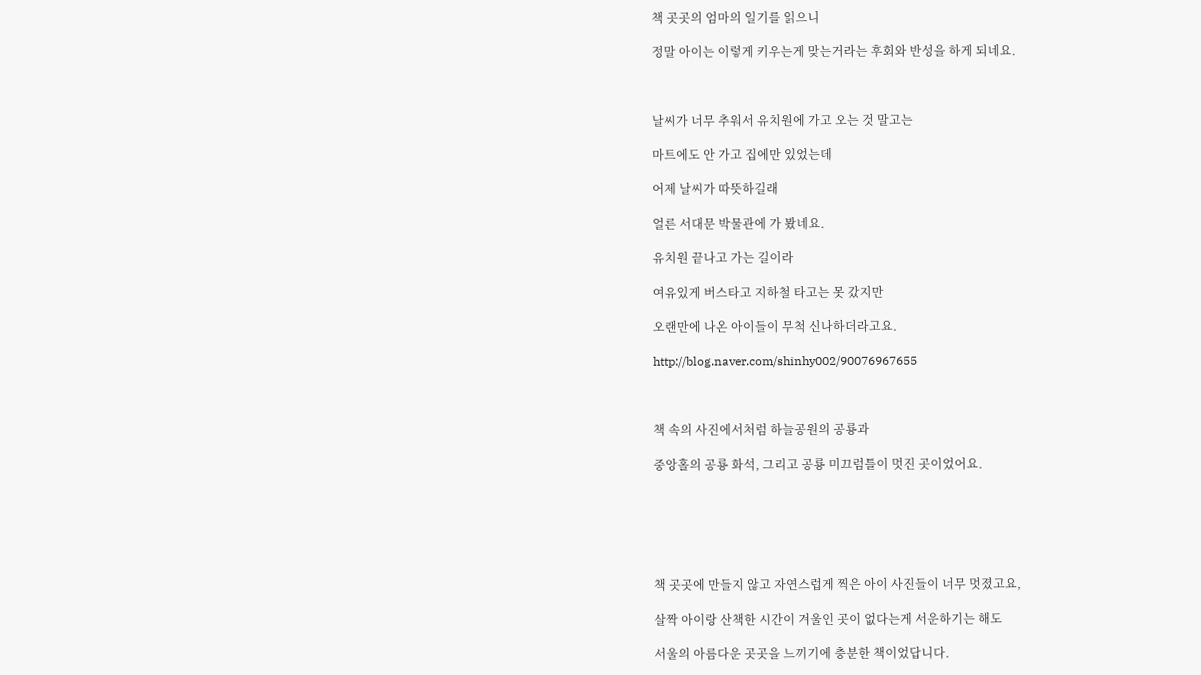책 곳곳의 엄마의 일기를 읽으니

정말 아이는 이렇게 키우는게 맞는거라는 후회와 반성을 하게 되네요.



날씨가 너무 추워서 유치원에 가고 오는 것 말고는

마트에도 안 가고 집에만 있었는데

어제 날씨가 따뜻하길래

얼른 서대문 박물관에 가 봤네요.

유치원 끝나고 가는 길이라

여유있게 버스타고 지하철 타고는 못 갔지만

오랜만에 나온 아이들이 무척 신나하더라고요.

http://blog.naver.com/shinhy002/90076967655



책 속의 사진에서처럼 하늘공원의 공룡과

중앙홀의 공룡 화석, 그리고 공룡 미끄럼틀이 멋진 곳이었어요.






책 곳곳에 만들지 않고 자연스럽게 찍은 아이 사진들이 너무 멋졌고요,

살짝 아이랑 산책한 시간이 겨울인 곳이 없다는게 서운하기는 해도

서울의 아름다운 곳곳을 느끼기에 충분한 책이었답니다.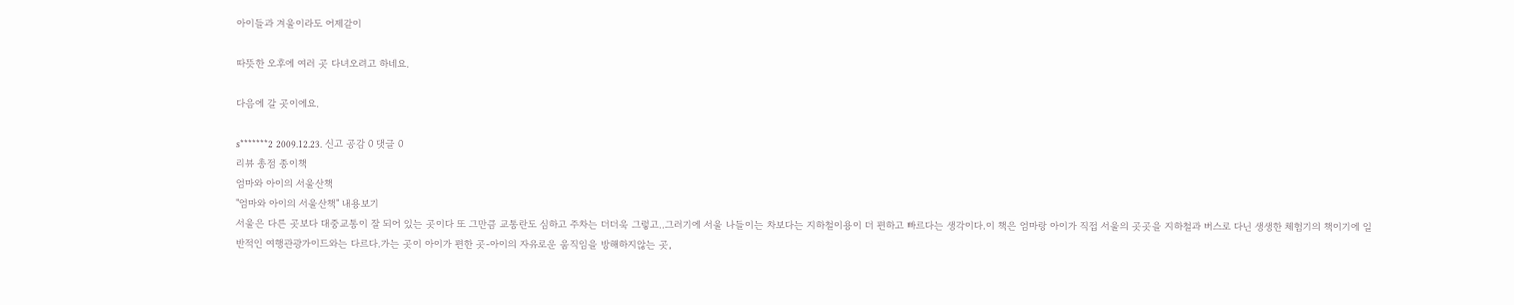아이들과 겨울이라도 어제같이

따뜻한 오후에 여러 곳 다녀오려고 하네요.

다음에 갈 곳이에요.

s*******2 2009.12.23. 신고 공감 0 댓글 0
리뷰 총점 종이책
엄마와 아이의 서울산책
"엄마와 아이의 서울산책" 내용보기
서울은 다른 곳보다 대중교통이 잘 되어 있는 곳이다 또 그만큼 교통란도 심하고 주차는 더더욱 그렇고..그러기에 서울 나들이는 차보다는 지하철이용이 더 편하고 빠르다는 생각이다.이 책은 엄마랑 아이가 직접 서울의 곳곳을 지하철과 버스로 다닌 생생한 체험기의 책이기에 일반적인 여행관광가이드와는 다르다.가는 곳이 아이가 편한 곳-아이의 자유로운 움직임을 방해하지않는 곳,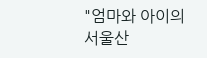"엄마와 아이의 서울산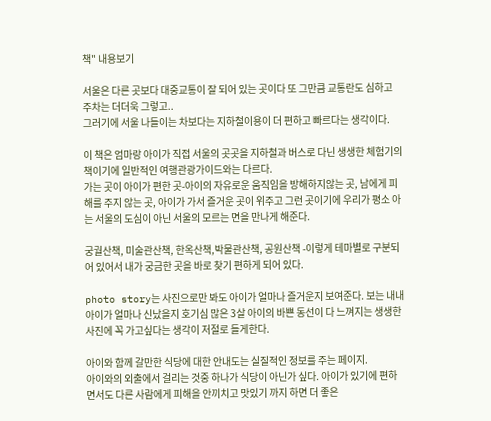책" 내용보기

서울은 다른 곳보다 대중교통이 잘 되어 있는 곳이다 또 그만큼 교통란도 심하고 주차는 더더욱 그렇고..
그러기에 서울 나들이는 차보다는 지하철이용이 더 편하고 빠르다는 생각이다.

이 책은 엄마랑 아이가 직접 서울의 곳곳을 지하철과 버스로 다닌 생생한 체험기의 책이기에 일반적인 여행관광가이드와는 다르다.
가는 곳이 아이가 편한 곳-아이의 자유로운 움직임을 방해하지않는 곳, 남에게 피해를 주지 않는 곳, 아이가 가서 즐거운 곳이 위주고 그런 곳이기에 우리가 평소 아는 서울의 도심이 아닌 서울의 모르는 면을 만나게 해준다.

궁궐산책, 미술관산책, 한옥산책,박물관산책, 공원산책 -이렇게 테마별로 구분되어 있어서 내가 궁금한 곳을 바로 찾기 편하게 되어 있다.

photo story는 사진으로만 봐도 아이가 얼마나 즐거운지 보여준다. 보는 내내 아이가 얼마나 신났을지 호기심 많은 3살 아이의 바쁜 동선이 다 느껴지는 생생한 사진에 꼭 가고싶다는 생각이 저절로 들게한다.

아이와 함께 갈만한 식당에 대한 안내도는 실질적인 정보를 주는 페이지.
아이와의 외출에서 걸리는 것중 하나가 식당이 아닌가 싶다. 아이가 있기에 편하면서도 다른 사람에게 피해을 안끼치고 맛있기 까지 하면 더 좋은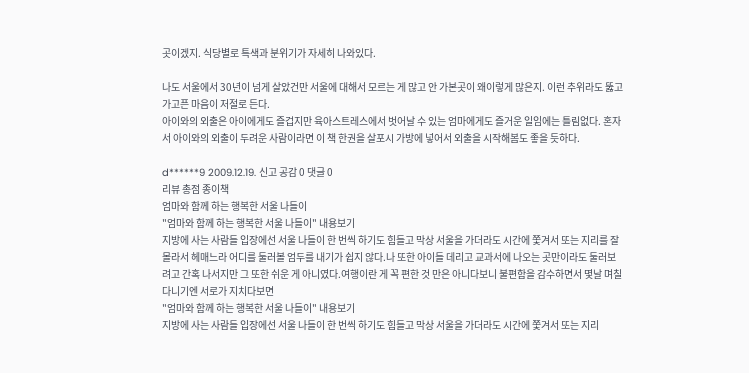곳이겠지. 식당별로 특색과 분위기가 자세히 나와있다.

나도 서울에서 30년이 넘게 살았건만 서울에 대해서 모르는 게 많고 안 가본곳이 왜이렇게 많은지. 이런 추위라도 뚫고 가고픈 마음이 저절로 든다.
아이와의 외출은 아이에게도 즐겁지만 육아스트레스에서 벗어날 수 있는 엄마에게도 즐거운 일임에는 틀림없다. 혼자서 아이와의 외출이 두려운 사람이라면 이 책 한권을 살포시 가방에 넣어서 외출을 시작해봄도 좋을 듯하다.

d******9 2009.12.19. 신고 공감 0 댓글 0
리뷰 총점 종이책
엄마와 함께 하는 행복한 서울 나들이
"엄마와 함께 하는 행복한 서울 나들이" 내용보기
지방에 사는 사람들 입장에선 서울 나들이 한 번씩 하기도 힘들고 막상 서울을 가더라도 시간에 쫓겨서 또는 지리를 잘 몰라서 헤매느라 어디를 둘러볼 엄두를 내기가 쉽지 않다.나 또한 아이들 데리고 교과서에 나오는 곳만이라도 둘러보려고 간혹 나서지만 그 또한 쉬운 게 아니였다.여행이란 게 꼭 편한 것 만은 아니다보니 불편함을 감수하면서 몇날 며칠 다니기엔 서로가 지치다보면
"엄마와 함께 하는 행복한 서울 나들이" 내용보기
지방에 사는 사람들 입장에선 서울 나들이 한 번씩 하기도 힘들고 막상 서울을 가더라도 시간에 쫓겨서 또는 지리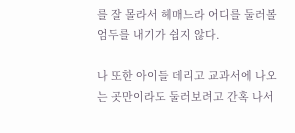를 잘 몰라서 헤매느라 어디를 둘러볼 엄두를 내기가 쉽지 않다.

나 또한 아이들 데리고 교과서에 나오는 곳만이라도 둘러보려고 간혹 나서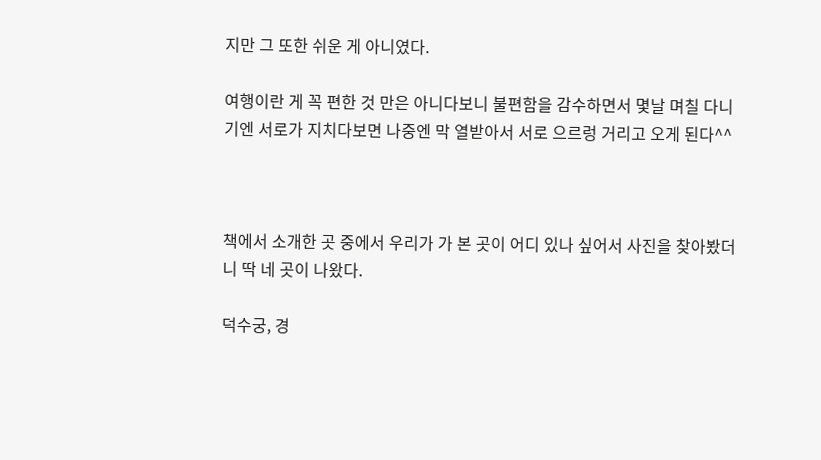지만 그 또한 쉬운 게 아니였다.

여행이란 게 꼭 편한 것 만은 아니다보니 불편함을 감수하면서 몇날 며칠 다니기엔 서로가 지치다보면 나중엔 막 열받아서 서로 으르렁 거리고 오게 된다^^



책에서 소개한 곳 중에서 우리가 가 본 곳이 어디 있나 싶어서 사진을 찾아봤더니 딱 네 곳이 나왔다.

덕수궁, 경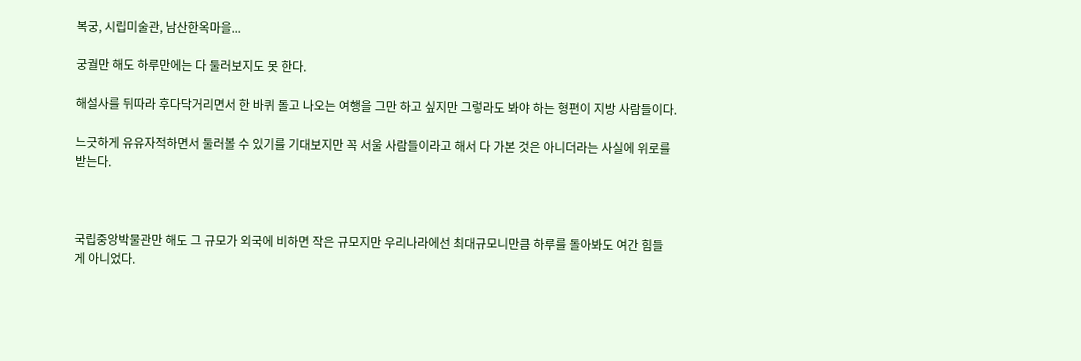복궁, 시립미술관, 남산한옥마을...

궁궐만 해도 하루만에는 다 둘러보지도 못 한다.

해설사를 뒤따라 후다닥거리면서 한 바퀴 돌고 나오는 여행을 그만 하고 싶지만 그렇라도 봐야 하는 형편이 지방 사람들이다.

느긋하게 유유자적하면서 둘러볼 수 있기를 기대보지만 꼭 서울 사람들이라고 해서 다 가본 것은 아니더라는 사실에 위로를 받는다.



국립중앙박물관만 해도 그 규모가 외국에 비하면 작은 규모지만 우리나라에선 최대규모니만큼 하루를 돌아봐도 여간 힘들 게 아니었다.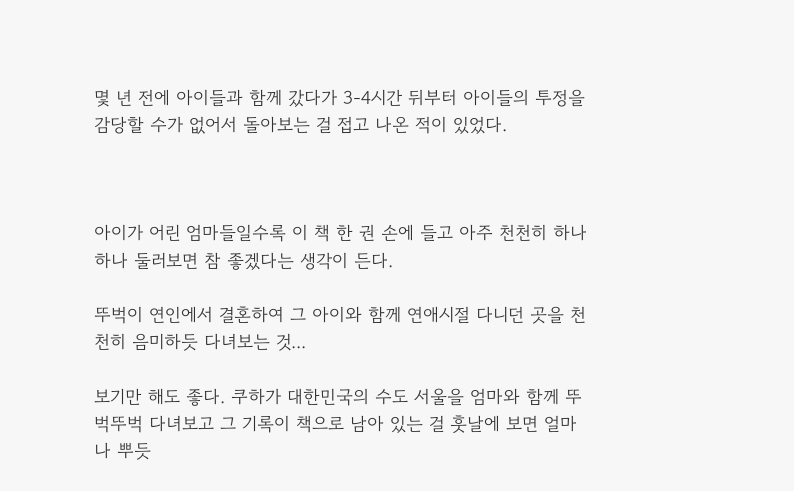몇 년 전에 아이들과 함께 갔다가 3-4시간 뒤부터 아이들의 투정을 감당할 수가 없어서 돌아보는 걸 접고 나온 적이 있었다.



아이가 어린 엄마들일수록 이 책 한 권 손에 들고 아주 천천히 하나하나 둘러보면 참 좋겠다는 생각이 든다.

뚜벅이 연인에서 결혼하여 그 아이와 함께 연애시절 다니던 곳을 천천히 음미하듯 다녀보는 것...

보기만 해도 좋다. 쿠하가 대한민국의 수도 서울을 엄마와 함께 뚜벅뚜벅 다녀보고 그 기록이 책으로 남아 있는 걸 훗날에 보면 얼마나 뿌듯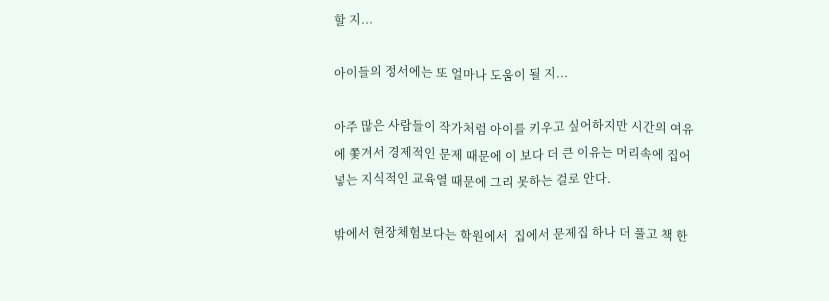할 지...

아이들의 정서에는 또 얼마나 도움이 될 지...

아주 많은 사람들이 작가처럼 아이를 키우고 싶어하지만 시간의 여유에 쫓겨서 경제적인 문제 때문에 이 보다 더 큰 이유는 머리속에 집어넣는 지식적인 교육열 때문에 그리 못하는 걸로 안다.

밖에서 현장체험보다는 학원에서  집에서 문제집 하나 더 풀고 책 한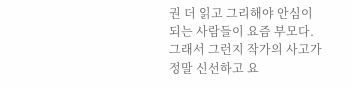권 더 읽고 그리해야 안심이 되는 사람들이 요즘 부모다. 그래서 그런지 작가의 사고가 정말 신선하고 요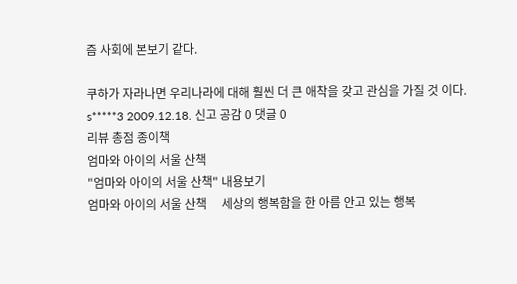즘 사회에 본보기 같다.

쿠하가 자라나면 우리나라에 대해 훨씬 더 큰 애착을 갖고 관심을 가질 것 이다.
s*****3 2009.12.18. 신고 공감 0 댓글 0
리뷰 총점 종이책
엄마와 아이의 서울 산책
"엄마와 아이의 서울 산책" 내용보기
엄마와 아이의 서울 산책     세상의 행복함을 한 아름 안고 있는 행복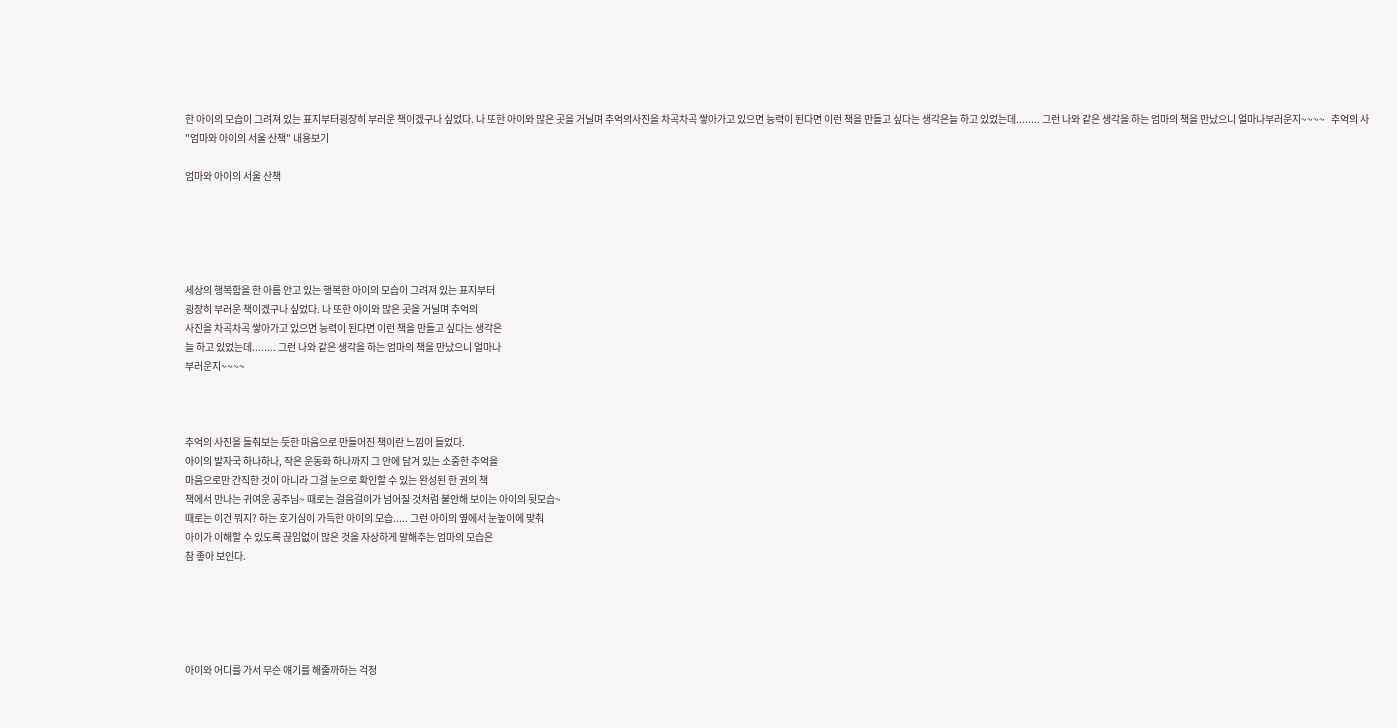한 아이의 모습이 그려져 있는 표지부터굉장히 부러운 책이겠구나 싶었다. 나 또한 아이와 많은 곳을 거닐며 추억의사진을 차곡차곡 쌓아가고 있으면 능력이 된다면 이런 책을 만들고 싶다는 생각은늘 하고 있었는데........ 그런 나와 같은 생각을 하는 엄마의 책을 만났으니 얼마나부러운지~~~~   추억의 사
"엄마와 아이의 서울 산책" 내용보기

엄마와 아이의 서울 산책





세상의 행복함을 한 아름 안고 있는 행복한 아이의 모습이 그려져 있는 표지부터
굉장히 부러운 책이겠구나 싶었다. 나 또한 아이와 많은 곳을 거닐며 추억의
사진을 차곡차곡 쌓아가고 있으면 능력이 된다면 이런 책을 만들고 싶다는 생각은
늘 하고 있었는데........ 그런 나와 같은 생각을 하는 엄마의 책을 만났으니 얼마나
부러운지~~~~



추억의 사진을 들춰보는 듯한 마음으로 만들어진 책이란 느낌이 들었다.
아이의 발자국 하나하나, 작은 운동화 하나까지 그 안에 담겨 있는 소중한 추억을
마음으로만 간직한 것이 아니라 그걸 눈으로 확인할 수 있는 완성된 한 권의 책
책에서 만나는 귀여운 공주님~ 때로는 걸음걸이가 넘어질 것처럼 불안해 보이는 아이의 뒷모습~
때로는 이건 뭐지? 하는 호기심이 가득한 아이의 모습..... 그런 아이의 옆에서 눈높이에 맞춰
아이가 이해할 수 있도록 끊임없이 많은 것을 자상하게 말해주는 엄마의 모습은
참 좋아 보인다.





아이와 어디를 가서 무슨 얘기를 해줄까하는 걱정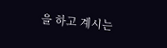을 하고 계시는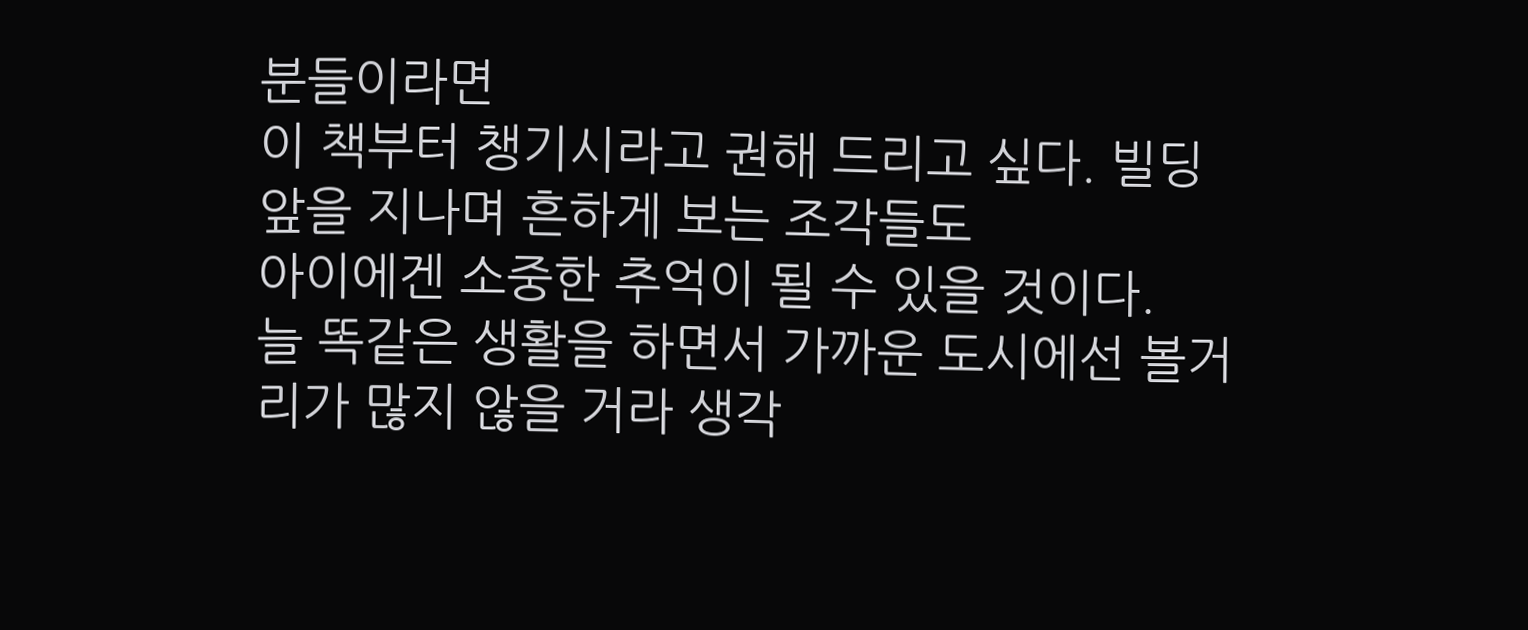분들이라면
이 책부터 챙기시라고 권해 드리고 싶다. 빌딩 앞을 지나며 흔하게 보는 조각들도
아이에겐 소중한 추억이 될 수 있을 것이다.
늘 똑같은 생활을 하면서 가까운 도시에선 볼거리가 많지 않을 거라 생각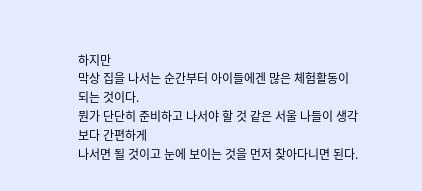하지만
막상 집을 나서는 순간부터 아이들에겐 많은 체험활동이 되는 것이다.
뭔가 단단히 준비하고 나서야 할 것 같은 서울 나들이 생각보다 간편하게
나서면 될 것이고 눈에 보이는 것을 먼저 찾아다니면 된다.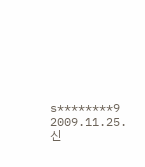s********9 2009.11.25. 신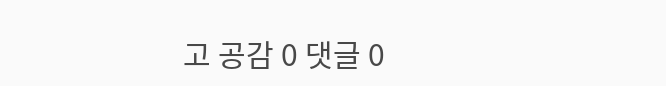고 공감 0 댓글 0